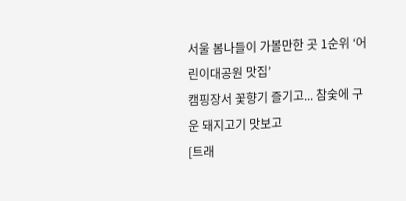서울 봄나들이 가볼만한 곳 1순위 ‘어린이대공원 맛집’
캠핑장서 꽃향기 즐기고... 참숯에 구운 돼지고기 맛보고
[트래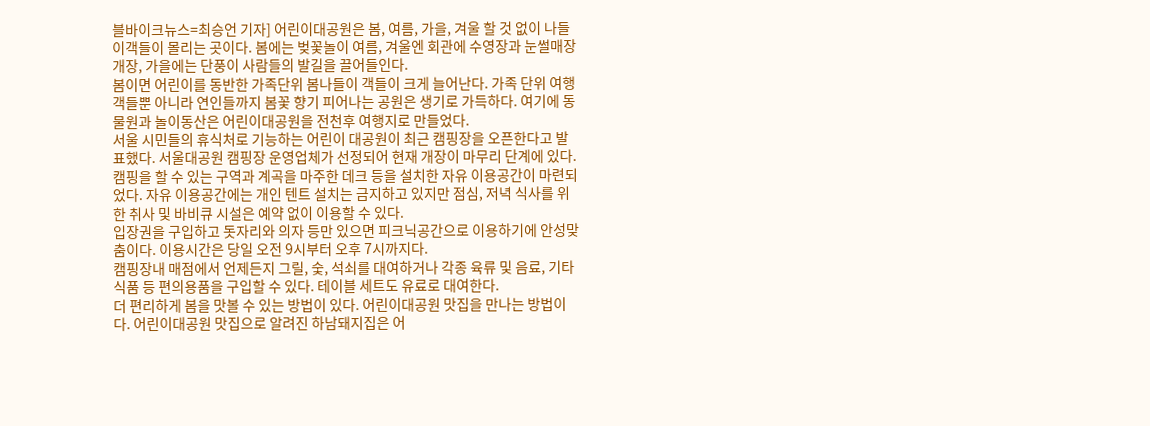블바이크뉴스=최승언 기자] 어린이대공원은 봄, 여름, 가을, 겨울 할 것 없이 나들이객들이 몰리는 곳이다. 봄에는 벚꽃놀이 여름, 겨울엔 회관에 수영장과 눈썰매장 개장, 가을에는 단풍이 사람들의 발길을 끌어들인다.
봄이면 어린이를 동반한 가족단위 봄나들이 객들이 크게 늘어난다. 가족 단위 여행객들뿐 아니라 연인들까지 봄꽃 향기 피어나는 공원은 생기로 가득하다. 여기에 동물원과 놀이동산은 어린이대공원을 전천후 여행지로 만들었다.
서울 시민들의 휴식처로 기능하는 어린이 대공원이 최근 캠핑장을 오픈한다고 발표했다. 서울대공원 캠핑장 운영업체가 선정되어 현재 개장이 마무리 단계에 있다.
캠핑을 할 수 있는 구역과 계곡을 마주한 데크 등을 설치한 자유 이용공간이 마련되었다. 자유 이용공간에는 개인 텐트 설치는 금지하고 있지만 점심, 저녁 식사를 위한 취사 및 바비큐 시설은 예약 없이 이용할 수 있다.
입장권을 구입하고 돗자리와 의자 등만 있으면 피크닉공간으로 이용하기에 안성맞춤이다. 이용시간은 당일 오전 9시부터 오후 7시까지다.
캠핑장내 매점에서 언제든지 그릴, 숯, 석쇠를 대여하거나 각종 육류 및 음료, 기타식품 등 편의용품을 구입할 수 있다. 테이블 세트도 유료로 대여한다.
더 편리하게 봄을 맛볼 수 있는 방법이 있다. 어린이대공원 맛집을 만나는 방법이다. 어린이대공원 맛집으로 알려진 하남돼지집은 어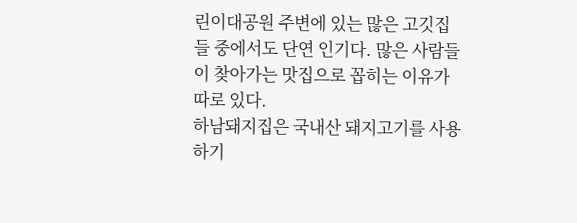린이대공원 주변에 있는 많은 고깃집들 중에서도 단연 인기다. 많은 사람들이 찾아가는 맛집으로 꼽히는 이유가 따로 있다.
하남돼지집은 국내산 돼지고기를 사용하기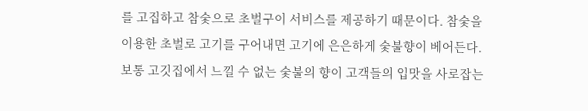를 고집하고 참숯으로 초벌구이 서비스를 제공하기 때문이다. 참숯을 이용한 초벌로 고기를 구어내면 고기에 은은하게 숯불향이 베어든다. 보통 고깃집에서 느낄 수 없는 숯불의 향이 고객들의 입맛을 사로잡는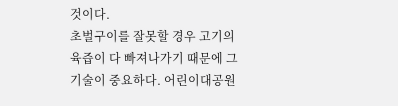것이다.
초벌구이를 잘못할 경우 고기의 육즙이 다 빠져나가기 때문에 그 기술이 중요하다. 어린이대공원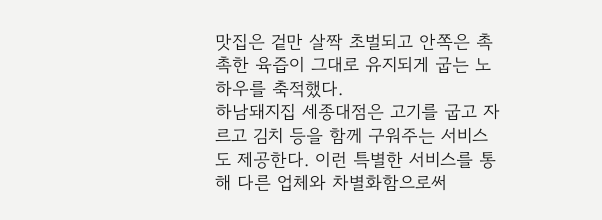맛집은 겉만 살짝 초벌되고 안쪽은 촉촉한 육즙이 그대로 유지되게 굽는 노하우를 축적했다.
하남돼지집 세종대점은 고기를 굽고 자르고 김치 등을 함께 구워주는 서비스도 제공한다. 이런 특별한 서비스를 통해 다른 업체와 차별화함으로써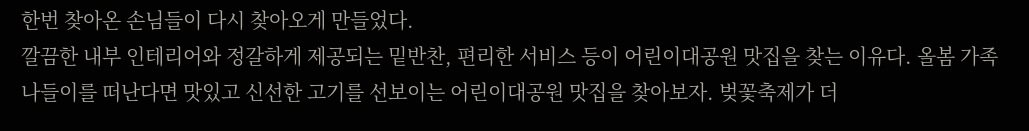한번 찾아온 손님들이 다시 찾아오게 만들었다.
깔끔한 내부 인테리어와 정갈하게 제공되는 밑반찬, 편리한 서비스 등이 어린이대공원 맛집을 찾는 이유다. 올봄 가족나들이를 떠난다면 맛있고 신선한 고기를 선보이는 어린이대공원 맛집을 찾아보자. 벚꽃축제가 더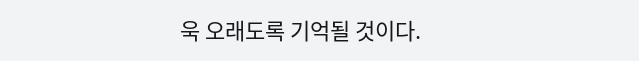욱 오래도록 기억될 것이다.